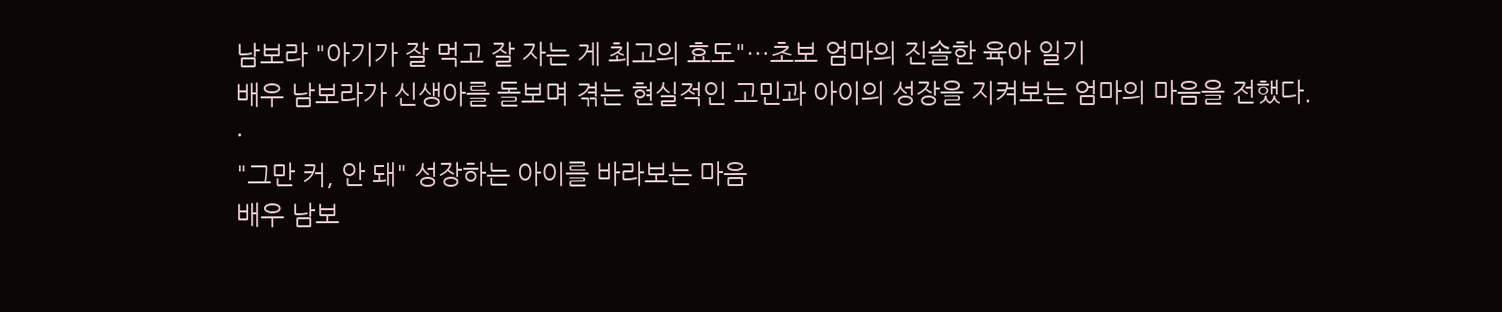남보라 "아기가 잘 먹고 잘 자는 게 최고의 효도"…초보 엄마의 진솔한 육아 일기
배우 남보라가 신생아를 돌보며 겪는 현실적인 고민과 아이의 성장을 지켜보는 엄마의 마음을 전했다.
·
"그만 커, 안 돼" 성장하는 아이를 바라보는 마음
배우 남보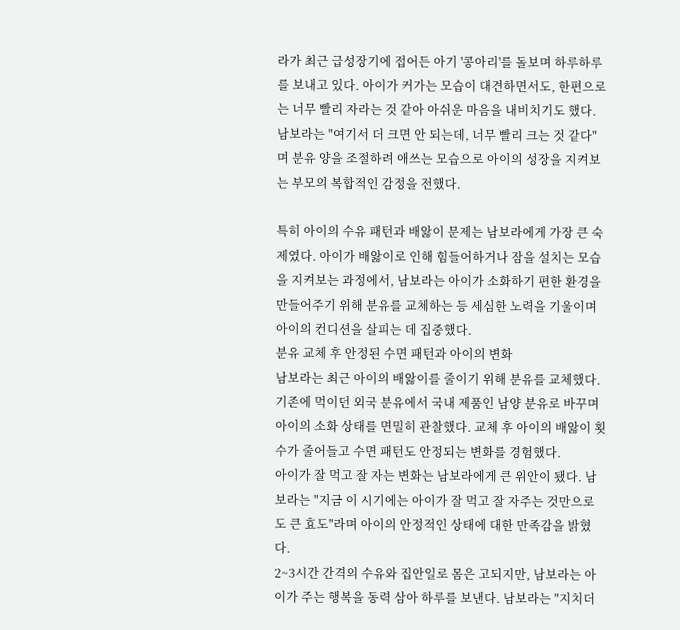라가 최근 급성장기에 접어든 아기 '콩아리'를 돌보며 하루하루를 보내고 있다. 아이가 커가는 모습이 대견하면서도, 한편으로는 너무 빨리 자라는 것 같아 아쉬운 마음을 내비치기도 했다. 남보라는 "여기서 더 크면 안 되는데, 너무 빨리 크는 것 같다"며 분유 양을 조절하려 애쓰는 모습으로 아이의 성장을 지켜보는 부모의 복합적인 감정을 전했다.

특히 아이의 수유 패턴과 배앓이 문제는 남보라에게 가장 큰 숙제였다. 아이가 배앓이로 인해 힘들어하거나 잠을 설치는 모습을 지켜보는 과정에서, 남보라는 아이가 소화하기 편한 환경을 만들어주기 위해 분유를 교체하는 등 세심한 노력을 기울이며 아이의 컨디션을 살피는 데 집중했다.
분유 교체 후 안정된 수면 패턴과 아이의 변화
남보라는 최근 아이의 배앓이를 줄이기 위해 분유를 교체했다. 기존에 먹이던 외국 분유에서 국내 제품인 남양 분유로 바꾸며 아이의 소화 상태를 면밀히 관찰했다. 교체 후 아이의 배앓이 횟수가 줄어들고 수면 패턴도 안정되는 변화를 경험했다.
아이가 잘 먹고 잘 자는 변화는 남보라에게 큰 위안이 됐다. 남보라는 "지금 이 시기에는 아이가 잘 먹고 잘 자주는 것만으로도 큰 효도"라며 아이의 안정적인 상태에 대한 만족감을 밝혔다.
2~3시간 간격의 수유와 집안일로 몸은 고되지만, 남보라는 아이가 주는 행복을 동력 삼아 하루를 보낸다. 남보라는 "지치더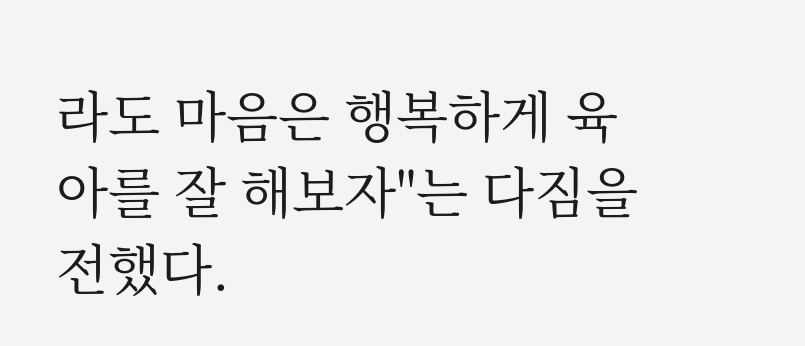라도 마음은 행복하게 육아를 잘 해보자"는 다짐을 전했다.